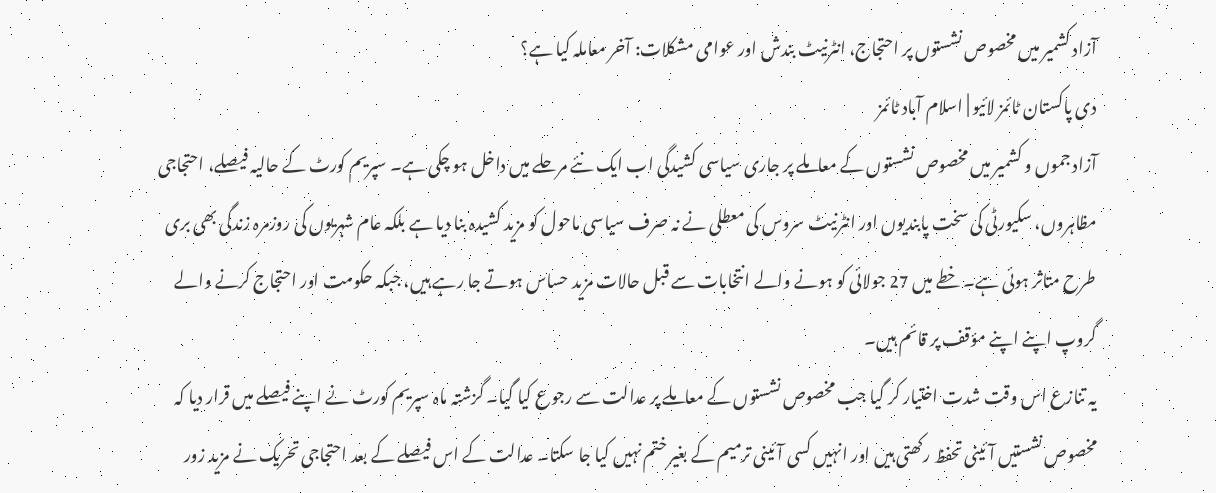آزاد کشمیر میں مخصوص نشستوں پر احتجاج، انٹرنیٹ بندش اور عوامی مشکلات: آخر معاملہ کیا ہے؟
دی پاکستان ٹائمز لائیو | اسلام آباد ٹائمز
آزاد جموں و کشمیر میں مخصوص نشستوں کے معاملے پر جاری سیاسی کشیدگی اب ایک نئے مرحلے میں داخل ہو چکی ہے۔ سپریم کورٹ کے حالیہ فیصلے، احتجاجی مظاہروں، سکیورٹی کی سخت پابندیوں اور انٹرنیٹ سروس کی معطلی نے نہ صرف سیاسی ماحول کو مزید کشیدہ بنا دیا ہے بلکہ عام شہریوں کی روزمرہ زندگی بھی بری طرح متاثر ہوئی ہے۔ خطے میں 27 جولائی کو ہونے والے انتخابات سے قبل حالات مزید حساس ہوتے جا رہے ہیں، جبکہ حکومت اور احتجاج کرنے والے گروپ اپنے اپنے مؤقف پر قائم ہیں۔
یہ تنازع اس وقت شدت اختیار کر گیا جب مخصوص نشستوں کے معاملے پر عدالت سے رجوع کیا گیا۔ گزشتہ ماہ سپریم کورٹ نے اپنے فیصلے میں قرار دیا کہ مخصوص نشستیں آئینی تحفظ رکھتی ہیں اور انہیں کسی آئینی ترمیم کے بغیر ختم نہیں کیا جا سکتا۔ عدالت کے اس فیصلے کے بعد احتجاجی تحریک نے مزید زور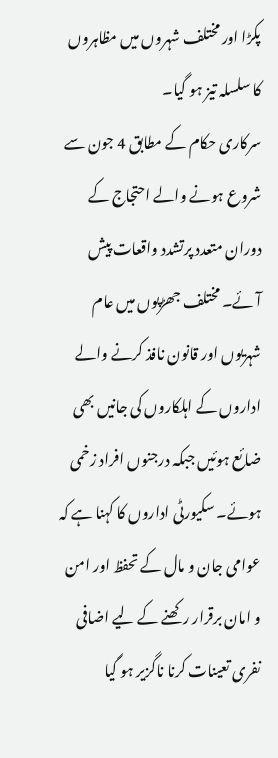پکڑا اور مختلف شہروں میں مظاہروں کا سلسلہ تیز ہو گیا۔
سرکاری حکام کے مطابق 4 جون سے شروع ہونے والے احتجاج کے دوران متعدد پرتشدد واقعات پیش آئے۔ مختلف جھڑپوں میں عام شہریوں اور قانون نافذ کرنے والے اداروں کے اہلکاروں کی جانیں بھی ضائع ہوئیں جبکہ درجنوں افراد زخمی ہوئے۔ سکیورٹی اداروں کا کہنا ہے کہ عوامی جان و مال کے تحفظ اور امن و امان برقرار رکھنے کے لیے اضافی نفری تعینات کرنا ناگزیر ہو گیا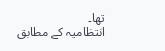تھا۔
انتظامیہ کے مطابق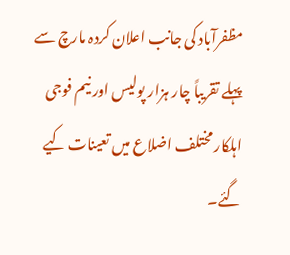مظفرآباد کی جانب اعلان کردہ مارچ سے پہلے تقریباً چار ہزار پولیس اور نیم فوجی اہلکار مختلف اضلاع میں تعینات کیے گئے۔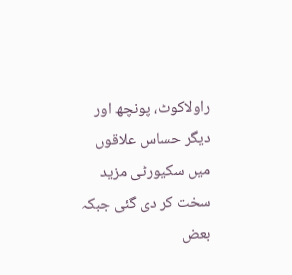راولاکوٹ، پونچھ اور دیگر حساس علاقوں میں سکیورٹی مزید سخت کر دی گئی جبکہ بعض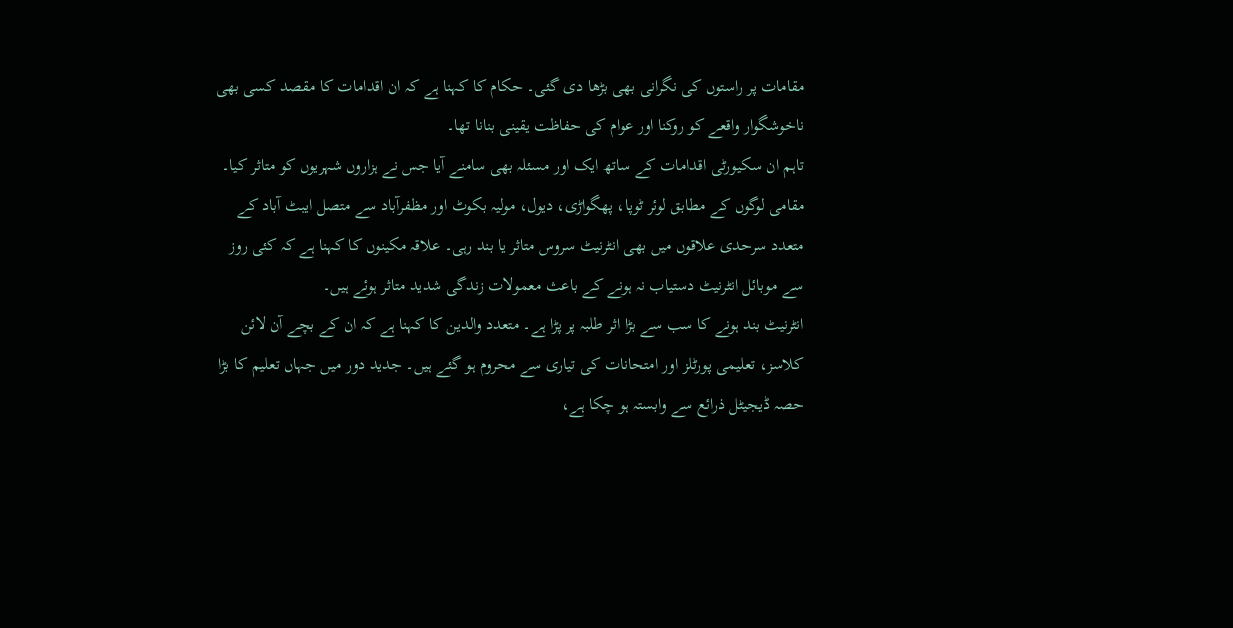مقامات پر راستوں کی نگرانی بھی بڑھا دی گئی۔ حکام کا کہنا ہے کہ ان اقدامات کا مقصد کسی بھی ناخوشگوار واقعے کو روکنا اور عوام کی حفاظت یقینی بنانا تھا۔
تاہم ان سکیورٹی اقدامات کے ساتھ ایک اور مسئلہ بھی سامنے آیا جس نے ہزاروں شہریوں کو متاثر کیا۔ مقامی لوگوں کے مطابق لوئر ٹوپا، پھگواڑی، دیول، مولیہ بکوٹ اور مظفرآباد سے متصل ایبٹ آباد کے متعدد سرحدی علاقوں میں بھی انٹرنیٹ سروس متاثر یا بند رہی۔ علاقہ مکینوں کا کہنا ہے کہ کئی روز سے موبائل انٹرنیٹ دستیاب نہ ہونے کے باعث معمولات زندگی شدید متاثر ہوئے ہیں۔
انٹرنیٹ بند ہونے کا سب سے بڑا اثر طلبہ پر پڑا ہے۔ متعدد والدین کا کہنا ہے کہ ان کے بچے آن لائن کلاسز، تعلیمی پورٹلز اور امتحانات کی تیاری سے محروم ہو گئے ہیں۔ جدید دور میں جہاں تعلیم کا بڑا حصہ ڈیجیٹل ذرائع سے وابستہ ہو چکا ہے،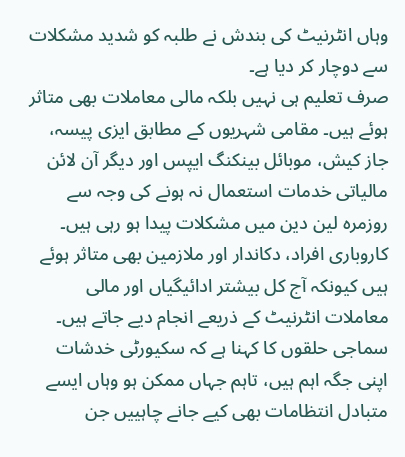وہاں انٹرنیٹ کی بندش نے طلبہ کو شدید مشکلات سے دوچار کر دیا ہے۔
صرف تعلیم ہی نہیں بلکہ مالی معاملات بھی متاثر ہوئے ہیں۔ مقامی شہریوں کے مطابق ایزی پیسہ، جاز کیش، موبائل بینکنگ ایپس اور دیگر آن لائن مالیاتی خدمات استعمال نہ ہونے کی وجہ سے روزمرہ لین دین میں مشکلات پیدا ہو رہی ہیں۔ کاروباری افراد، دکاندار اور ملازمین بھی متاثر ہوئے ہیں کیونکہ آج کل بیشتر ادائیگیاں اور مالی معاملات انٹرنیٹ کے ذریعے انجام دیے جاتے ہیں۔
سماجی حلقوں کا کہنا ہے کہ سکیورٹی خدشات اپنی جگہ اہم ہیں، تاہم جہاں ممکن ہو وہاں ایسے متبادل انتظامات بھی کیے جانے چاہییں جن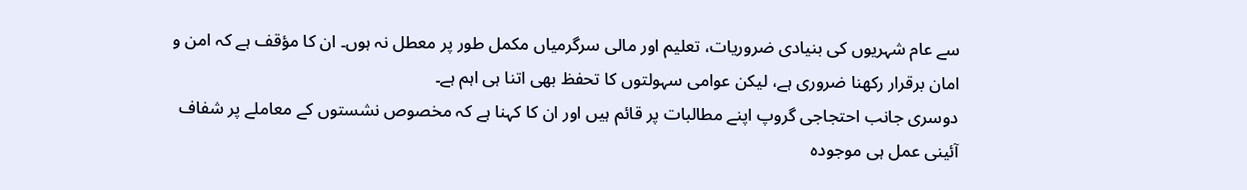سے عام شہریوں کی بنیادی ضروریات، تعلیم اور مالی سرگرمیاں مکمل طور پر معطل نہ ہوں۔ ان کا مؤقف ہے کہ امن و امان برقرار رکھنا ضروری ہے، لیکن عوامی سہولتوں کا تحفظ بھی اتنا ہی اہم ہے۔
دوسری جانب احتجاجی گروپ اپنے مطالبات پر قائم ہیں اور ان کا کہنا ہے کہ مخصوص نشستوں کے معاملے پر شفاف آئینی عمل ہی موجودہ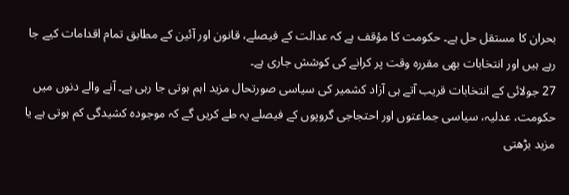بحران کا مستقل حل ہے۔ حکومت کا مؤقف ہے کہ عدالت کے فیصلے، قانون اور آئین کے مطابق تمام اقدامات کیے جا رہے ہیں اور انتخابات بھی مقررہ وقت پر کرانے کی کوشش جاری ہے۔
27 جولائی کے انتخابات قریب آتے ہی آزاد کشمیر کی سیاسی صورتحال مزید اہم ہوتی جا رہی ہے۔ آنے والے دنوں میں حکومت، عدلیہ، سیاسی جماعتوں اور احتجاجی گروپوں کے فیصلے یہ طے کریں گے کہ موجودہ کشیدگی کم ہوتی ہے یا مزید بڑھتی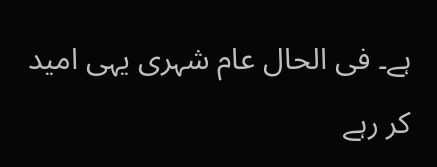ہے۔ فی الحال عام شہری یہی امید کر رہے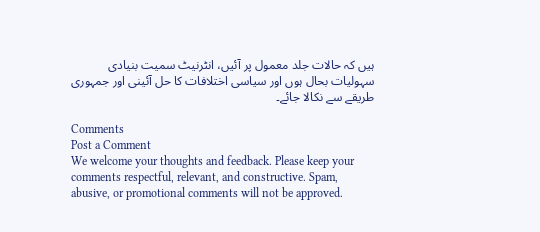ہیں کہ حالات جلد معمول پر آئیں، انٹرنیٹ سمیت بنیادی سہولیات بحال ہوں اور سیاسی اختلافات کا حل آئینی اور جمہوری طریقے سے نکالا جائے۔

Comments
Post a Comment
We welcome your thoughts and feedback. Please keep your comments respectful, relevant, and constructive. Spam, abusive, or promotional comments will not be approved.